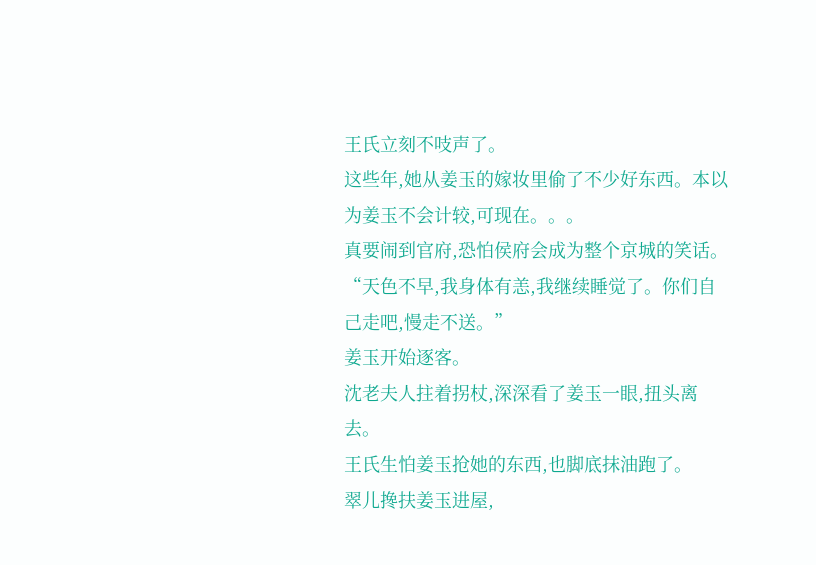王氏立刻不吱声了。
这些年,她从姜玉的嫁妆里偷了不少好东西。本以为姜玉不会计较,可现在。。。
真要闹到官府,恐怕侯府会成为整个京城的笑话。
“天色不早,我身体有恙,我继续睡觉了。你们自己走吧,慢走不送。”
姜玉开始逐客。
沈老夫人拄着拐杖,深深看了姜玉一眼,扭头离去。
王氏生怕姜玉抢她的东西,也脚底抹油跑了。
翠儿搀扶姜玉进屋,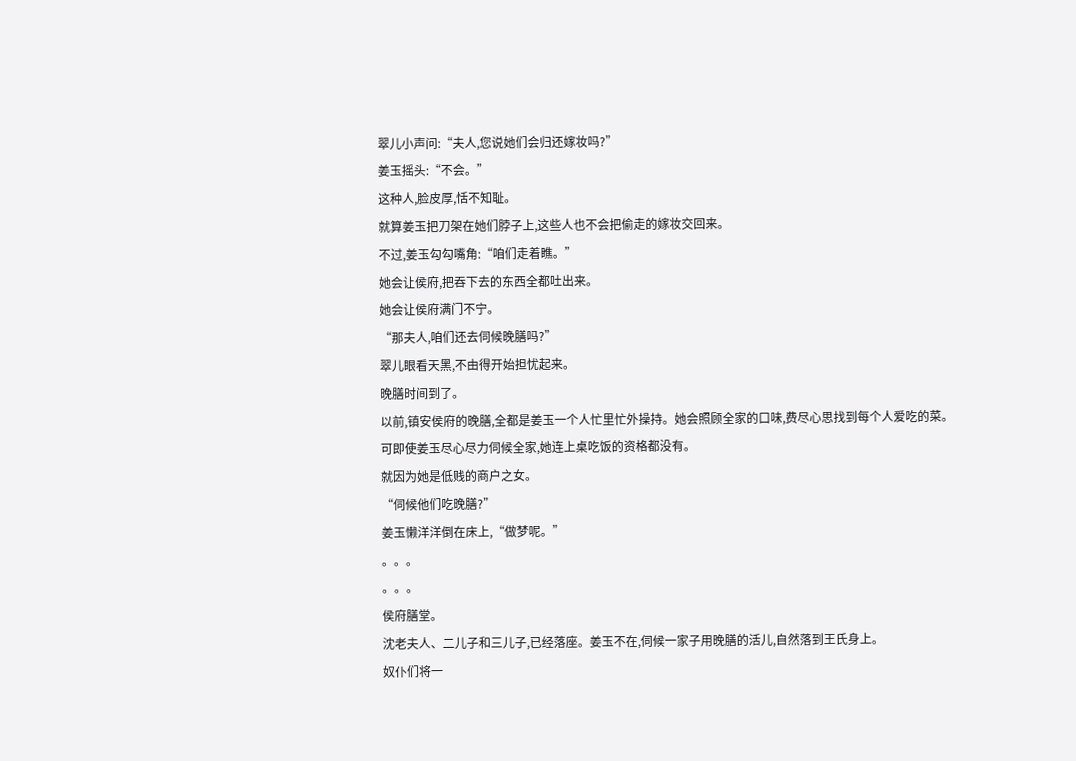翠儿小声问:“夫人,您说她们会归还嫁妆吗?”
姜玉摇头:“不会。”
这种人,脸皮厚,恬不知耻。
就算姜玉把刀架在她们脖子上,这些人也不会把偷走的嫁妆交回来。
不过,姜玉勾勾嘴角:“咱们走着瞧。”
她会让侯府,把吞下去的东西全都吐出来。
她会让侯府满门不宁。
“那夫人,咱们还去伺候晚膳吗?”
翠儿眼看天黑,不由得开始担忧起来。
晚膳时间到了。
以前,镇安侯府的晚膳,全都是姜玉一个人忙里忙外操持。她会照顾全家的口味,费尽心思找到每个人爱吃的菜。
可即使姜玉尽心尽力伺候全家,她连上桌吃饭的资格都没有。
就因为她是低贱的商户之女。
“伺候他们吃晚膳?”
姜玉懒洋洋倒在床上,“做梦呢。”
。。。
。。。
侯府膳堂。
沈老夫人、二儿子和三儿子,已经落座。姜玉不在,伺候一家子用晚膳的活儿,自然落到王氏身上。
奴仆们将一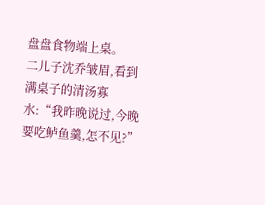盘盘食物端上桌。
二儿子沈乔皱眉,看到满桌子的清汤寡水:“我昨晚说过,今晚要吃鲈鱼羹,怎不见?”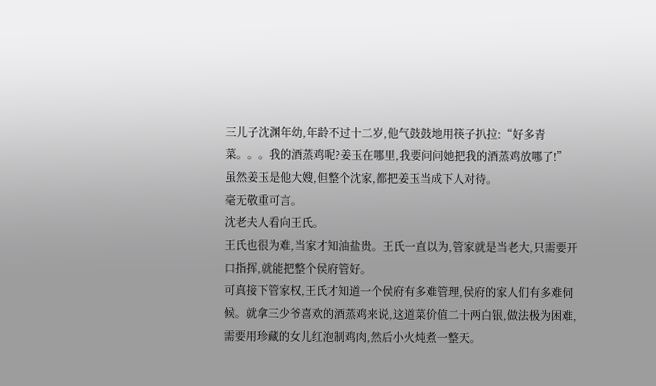三儿子沈渊年幼,年龄不过十二岁,他气鼓鼓地用筷子扒拉:“好多青菜。。。我的酒蒸鸡呢?姜玉在哪里,我要问问她把我的酒蒸鸡放哪了!”
虽然姜玉是他大嫂,但整个沈家,都把姜玉当成下人对待。
毫无敬重可言。
沈老夫人看向王氏。
王氏也很为难,当家才知油盐贵。王氏一直以为,管家就是当老大,只需要开口指挥,就能把整个侯府管好。
可真接下管家权,王氏才知道一个侯府有多难管理,侯府的家人们有多难伺候。就拿三少爷喜欢的酒蒸鸡来说,这道菜价值二十两白银,做法极为困难,需要用珍藏的女儿红泡制鸡肉,然后小火炖煮一整天。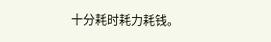十分耗时耗力耗钱。